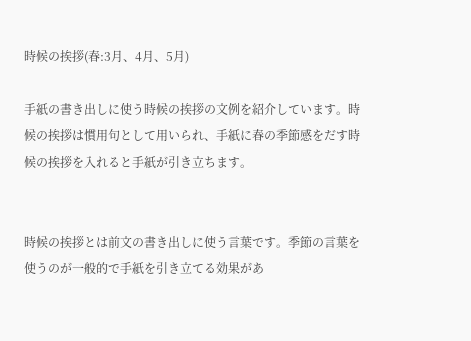時候の挨拶(春:3月、4月、5月)

手紙の書き出しに使う時候の挨拶の文例を紹介しています。時候の挨拶は慣用句として用いられ、手紙に春の季節感をだす時候の挨拶を入れると手紙が引き立ちます。


時候の挨拶とは前文の書き出しに使う言葉です。季節の言葉を使うのが一般的で手紙を引き立てる効果があ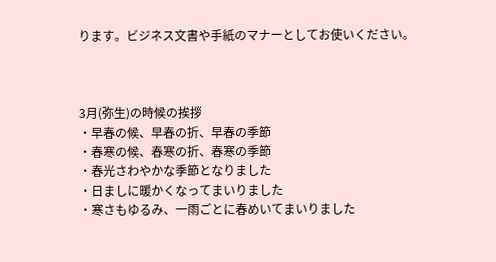ります。ビジネス文書や手紙のマナーとしてお使いください。



3月(弥生)の時候の挨拶
・早春の候、早春の折、早春の季節
・春寒の候、春寒の折、春寒の季節
・春光さわやかな季節となりました
・日ましに暖かくなってまいりました
・寒さもゆるみ、一雨ごとに春めいてまいりました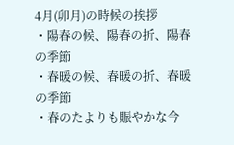4月(卯月)の時候の挨拶
・陽春の候、陽春の折、陽春の季節
・春暖の候、春暖の折、春暖の季節
・春のたよりも賑やかな今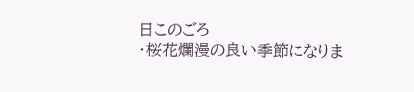日このごろ
・桜花爛漫の良い季節になりま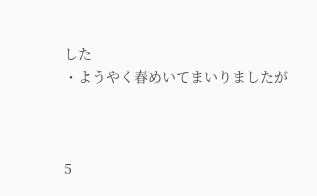した
・ようやく春めいてまいりましたが



5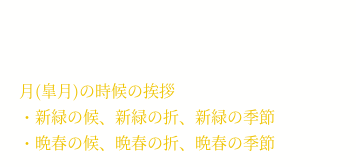月(皐月)の時候の挨拶
・新緑の候、新緑の折、新緑の季節
・晩春の候、晩春の折、晩春の季節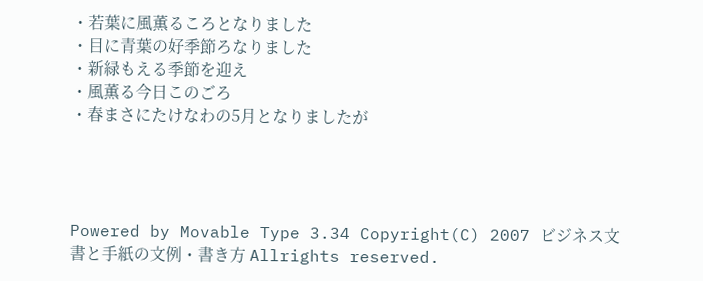・若葉に風薫るころとなりました
・目に青葉の好季節ろなりました
・新緑もえる季節を迎え
・風薫る今日このごろ
・春まさにたけなわの5月となりましたが




Powered by Movable Type 3.34 Copyright(C) 2007 ビジネス文書と手紙の文例・書き方 Allrights reserved.